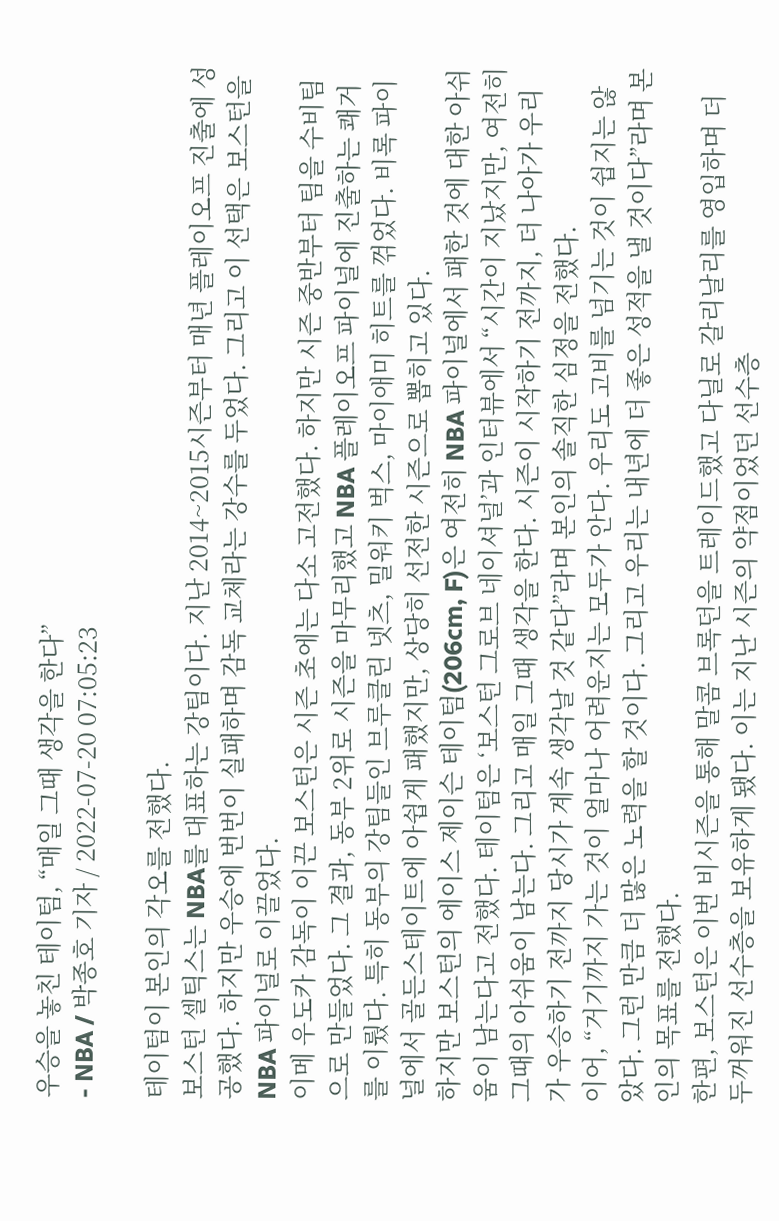우승을 놓친 테이텀, “매일 그때 생각을 한다”
- NBA / 박종호 기자 / 2022-07-20 07:05:23

테이텀이 본인의 각오를 전했다.
보스턴 셀틱스는 NBA를 대표하는 강팀이다. 지난 2014~2015시즌부터 매년 플레이오프 진출에 성공했다. 하지만 우승에 번번이 실패하며 감독 교체라는 강수를 두었다. 그리고 이 선택은 보스턴을 NBA 파이널로 이끌었다.
이메 우도카 감독이 이끈 보스턴은 시즌 초에는 다소 고전했다. 하지만 시즌 중반부터 팀을 수비팀으로 만들었다. 그 결과, 동부 2위로 시즌을 마무리했고 NBA 플레이오프 파이널에 진출하는 쾌거를 이뤘다. 특히 동부의 강팀들인 브루클린 넷츠, 밀워키 벅스, 마이애미 히트를 꺾었다. 비록 파이널에서 골든스테이트에 아쉽게 패했지만, 상당히 선전한 시즌으로 뽑히고 있다.
하지만 보스턴의 에이스 제이슨 테이텀(206cm, F)은 여전히 NBA 파이널에서 패한 것에 대한 아쉬움이 남는다고 전했다. 테이텀은 ‘보스턴 그로브 네이셔널’과 인터뷰에서 “시간이 지났지만, 여전히 그때의 아쉬움이 남는다. 그리고 매일 그때 생각을 한다. 시즌이 시작하기 전까지, 더 나아가 우리가 우승하기 전까지 당시가 계속 생각날 것 같다”라며 본인의 솔직한 심정을 전했다.
이어, “거기까지 가는 것이 얼마나 어려운지는 모두가 안다. 우리도 고비를 넘기는 것이 쉽지는 않았다. 그런 만큼 더 많은 노력을 할 것이다. 그리고 우리는 내년에 더 좋은 성적을 낼 것이다”라며 본인의 목표를 전했다.
한편, 보스턴은 이번 비시즌을 통해 말콤 브록던을 트레이드했고 다닐로 갈리날리를 영입하며 더 두꺼워진 선수층을 보유하게 됐다. 이는 지난 시즌의 약점이었던 선수층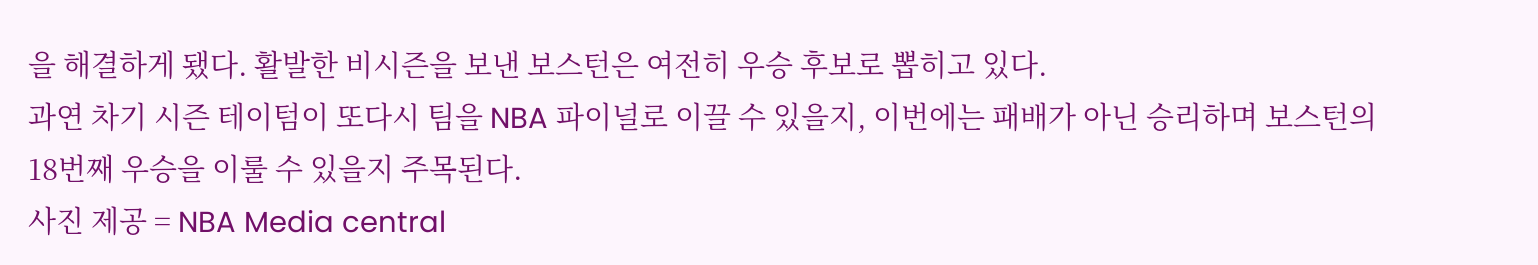을 해결하게 됐다. 활발한 비시즌을 보낸 보스턴은 여전히 우승 후보로 뽑히고 있다.
과연 차기 시즌 테이텀이 또다시 팀을 NBA 파이널로 이끌 수 있을지, 이번에는 패배가 아닌 승리하며 보스턴의 18번째 우승을 이룰 수 있을지 주목된다.
사진 제공 = NBA Media central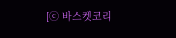[ⓒ 바스켓코리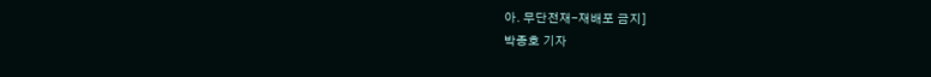아. 무단전재-재배포 금지]
박종호 기자